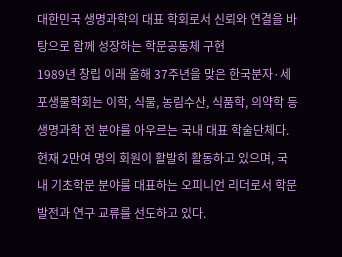대한민국 생명과학의 대표 학회로서 신뢰와 연결을 바탕으로 함께 성장하는 학문공동체 구현
1989년 창립 이래 올해 37주년을 맞은 한국분자·세포생물학회는 이학, 식물, 농림수산, 식품학, 의약학 등 생명과학 전 분야를 아우르는 국내 대표 학술단체다. 현재 2만여 명의 회원이 활발히 활동하고 있으며, 국내 기초학문 분야를 대표하는 오피니언 리더로서 학문 발전과 연구 교류를 선도하고 있다.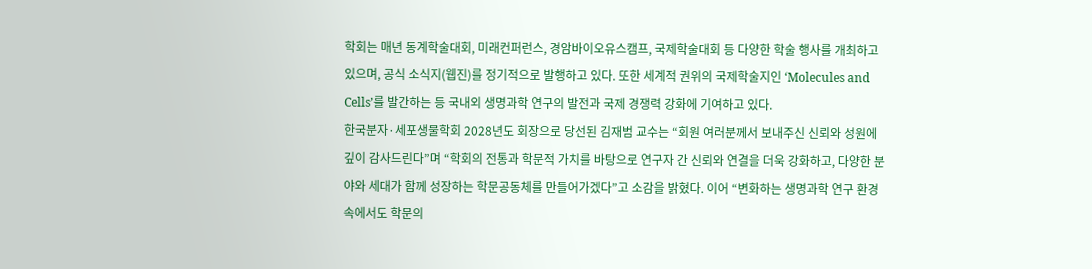학회는 매년 동계학술대회, 미래컨퍼런스, 경암바이오유스캠프, 국제학술대회 등 다양한 학술 행사를 개최하고 있으며, 공식 소식지(웹진)를 정기적으로 발행하고 있다. 또한 세계적 권위의 국제학술지인 ‘Molecules and Cells’를 발간하는 등 국내외 생명과학 연구의 발전과 국제 경쟁력 강화에 기여하고 있다.
한국분자·세포생물학회 2028년도 회장으로 당선된 김재범 교수는 “회원 여러분께서 보내주신 신뢰와 성원에 깊이 감사드린다”며 “학회의 전통과 학문적 가치를 바탕으로 연구자 간 신뢰와 연결을 더욱 강화하고, 다양한 분야와 세대가 함께 성장하는 학문공동체를 만들어가겠다”고 소감을 밝혔다. 이어 “변화하는 생명과학 연구 환경 속에서도 학문의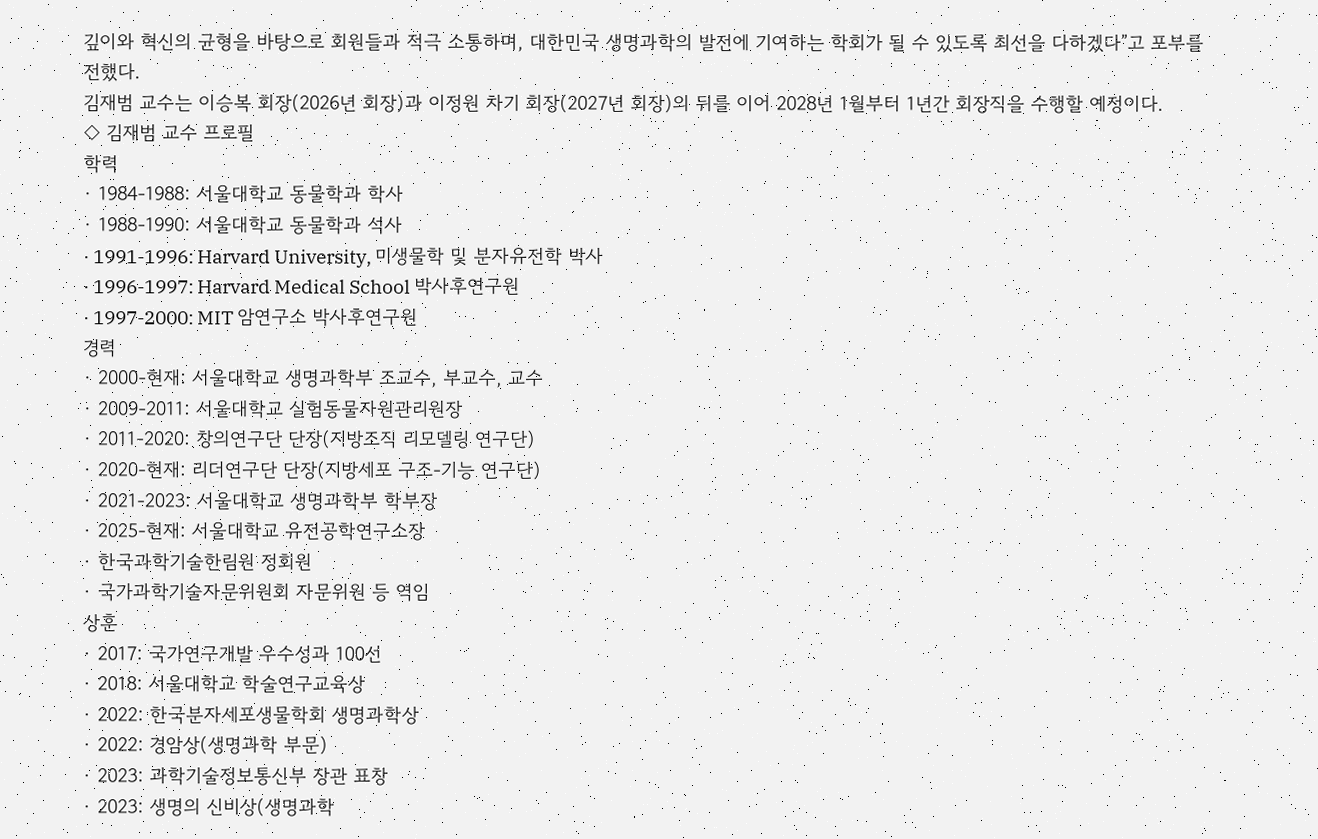깊이와 혁신의 균형을 바탕으로 회원들과 적극 소통하며, 대한민국 생명과학의 발전에 기여하는 학회가 될 수 있도록 최선을 다하겠다”고 포부를 전했다.
김재범 교수는 이승복 회장(2026년 회장)과 이정원 차기 회장(2027년 회장)의 뒤를 이어 2028년 1월부터 1년간 회장직을 수행할 예정이다.
◇ 김재범 교수 프로필
학력
· 1984-1988: 서울대학교 동물학과 학사
· 1988-1990: 서울대학교 동물학과 석사
· 1991-1996: Harvard University, 미생물학 및 분자유전학 박사
· 1996-1997: Harvard Medical School 박사후연구원
· 1997-2000: MIT 암연구소 박사후연구원
경력
· 2000-현재: 서울대학교 생명과학부 조교수, 부교수, 교수
· 2009-2011: 서울대학교 실험동물자원관리원장
· 2011-2020: 창의연구단 단장(지방조직 리모델링 연구단)
· 2020-현재: 리더연구단 단장(지방세포 구조-기능 연구단)
· 2021-2023: 서울대학교 생명과학부 학부장
· 2025-현재: 서울대학교 유전공학연구소장
· 한국과학기술한림원 정회원
· 국가과학기술자문위원회 자문위원 등 역임
상훈
· 2017: 국가연구개발 우수성과 100선
· 2018: 서울대학교 학술연구교육상
· 2022: 한국분자세포생물학회 생명과학상
· 2022: 경암상(생명과학 부문)
· 2023: 과학기술정보통신부 장관 표창
· 2023: 생명의 신비상(생명과학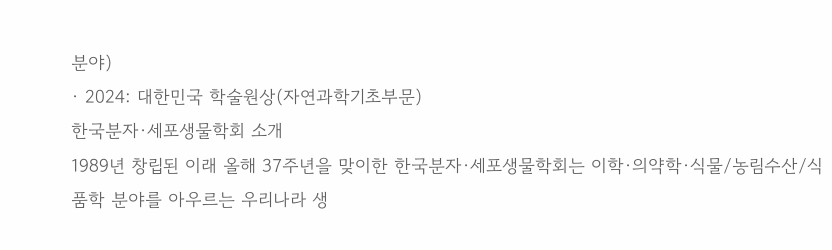분야)
· 2024: 대한민국 학술원상(자연과학기초부문)
한국분자·세포생물학회 소개
1989년 창립된 이래 올해 37주년을 맞이한 한국분자·세포생물학회는 이학·의약학·식물/농림수산/식품학 분야를 아우르는 우리나라 생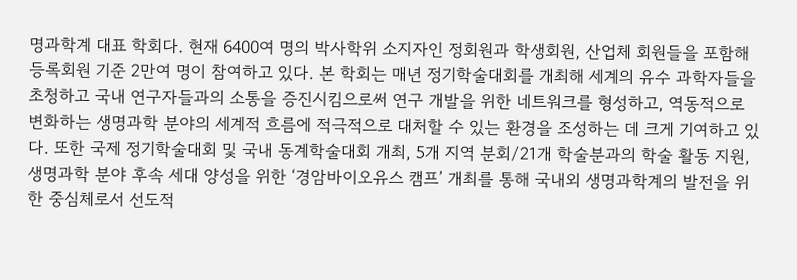명과학계 대표 학회다. 현재 6400여 명의 박사학위 소지자인 정회원과 학생회원, 산업체 회원들을 포함해 등록회원 기준 2만여 명이 참여하고 있다. 본 학회는 매년 정기학술대회를 개최해 세계의 유수 과학자들을 초청하고 국내 연구자들과의 소통을 증진시킴으로써 연구 개발을 위한 네트워크를 형성하고, 역동적으로 변화하는 생명과학 분야의 세계적 흐름에 적극적으로 대처할 수 있는 환경을 조성하는 데 크게 기여하고 있다. 또한 국제 정기학술대회 및 국내 동계학술대회 개최, 5개 지역 분회/21개 학술분과의 학술 활동 지원, 생명과학 분야 후속 세대 양성을 위한 ‘경암바이오유스 캠프’ 개최를 통해 국내외 생명과학계의 발전을 위한 중심체로서 선도적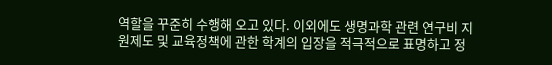역할을 꾸준히 수행해 오고 있다. 이외에도 생명과학 관련 연구비 지원제도 및 교육정책에 관한 학계의 입장을 적극적으로 표명하고 정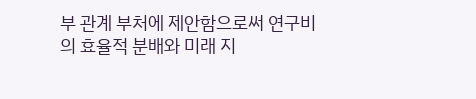부 관계 부처에 제안함으로써 연구비의 효율적 분배와 미래 지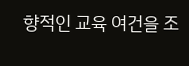향적인 교육 여건을 조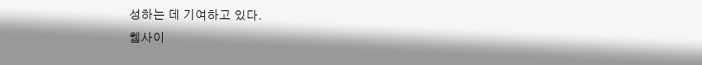성하는 데 기여하고 있다.
웹사이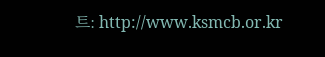트: http://www.ksmcb.or.kr